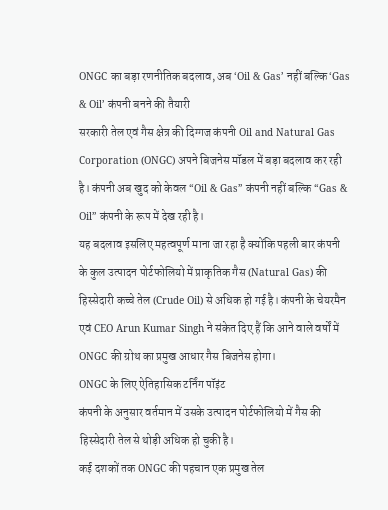ONGC का बड़ा रणनीतिक बदलाव, अब ‘Oil & Gas’ नहीं बल्कि ‘Gas & Oil’ कंपनी बनने की तैयारी
सरकारी तेल एवं गैस क्षेत्र की दिग्गज कंपनी Oil and Natural Gas Corporation (ONGC) अपने बिजनेस मॉडल में बड़ा बदलाव कर रही है। कंपनी अब खुद को केवल “Oil & Gas” कंपनी नहीं बल्कि “Gas & Oil” कंपनी के रूप में देख रही है।
यह बदलाव इसलिए महत्वपूर्ण माना जा रहा है क्योंकि पहली बार कंपनी के कुल उत्पादन पोर्टफोलियो में प्राकृतिक गैस (Natural Gas) की हिस्सेदारी कच्चे तेल (Crude Oil) से अधिक हो गई है। कंपनी के चेयरमैन एवं CEO Arun Kumar Singh ने संकेत दिए हैं कि आने वाले वर्षों में ONGC की ग्रोथ का प्रमुख आधार गैस बिजनेस होगा।
ONGC के लिए ऐतिहासिक टर्निंग पॉइंट
कंपनी के अनुसार वर्तमान में उसके उत्पादन पोर्टफोलियो में गैस की हिस्सेदारी तेल से थोड़ी अधिक हो चुकी है।
कई दशकों तक ONGC की पहचान एक प्रमुख तेल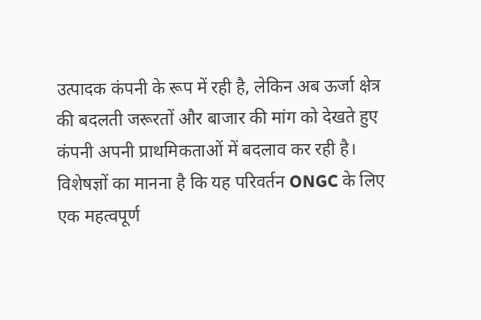उत्पादक कंपनी के रूप में रही है, लेकिन अब ऊर्जा क्षेत्र की बदलती जरूरतों और बाजार की मांग को देखते हुए कंपनी अपनी प्राथमिकताओं में बदलाव कर रही है।
विशेषज्ञों का मानना है कि यह परिवर्तन ONGC के लिए एक महत्वपूर्ण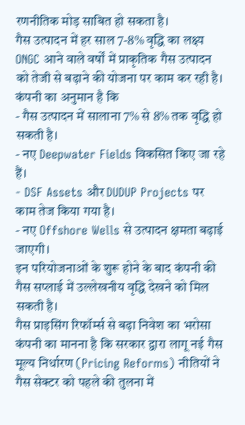रणनीतिक मोड़ साबित हो सकता है।
गैस उत्पादन में हर साल 7-8% वृद्धि का लक्ष्य
ONGC आने वाले वर्षों में प्राकृतिक गैस उत्पादन को तेजी से बढ़ाने की योजना पर काम कर रही है।
कंपनी का अनुमान है कि
- गैस उत्पादन में सालाना 7% से 8% तक वृद्धि हो सकती है।
- नए Deepwater Fields विकसित किए जा रहे हैं।
- DSF Assets और DUDUP Projects पर काम तेज किया गया है।
- नए Offshore Wells से उत्पादन क्षमता बढ़ाई जाएगी।
इन परियोजनाओं के शुरू होने के बाद कंपनी की गैस सप्लाई में उल्लेखनीय वृद्धि देखने को मिल सकती है।
गैस प्राइसिंग रिफॉर्म्स से बढ़ा निवेश का भरोसा
कंपनी का मानना है कि सरकार द्वारा लागू नई गैस मूल्य निर्धारण (Pricing Reforms) नीतियों ने गैस सेक्टर को पहले की तुलना में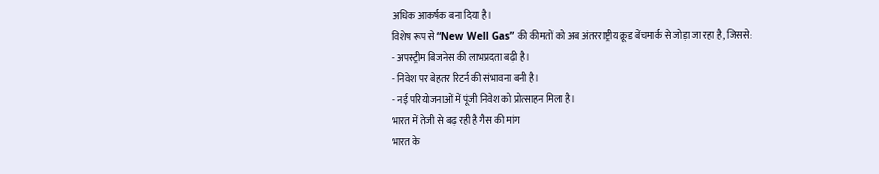अधिक आकर्षक बना दिया है।
विशेष रूप से “New Well Gas” की कीमतों को अब अंतरराष्ट्रीय क्रूड बेंचमार्क से जोड़ा जा रहा है, जिससे:
- अपस्ट्रीम बिजनेस की लाभप्रदता बढ़ी है।
- निवेश पर बेहतर रिटर्न की संभावना बनी है।
- नई परियोजनाओं में पूंजी निवेश को प्रोत्साहन मिला है।
भारत में तेजी से बढ़ रही है गैस की मांग
भारत के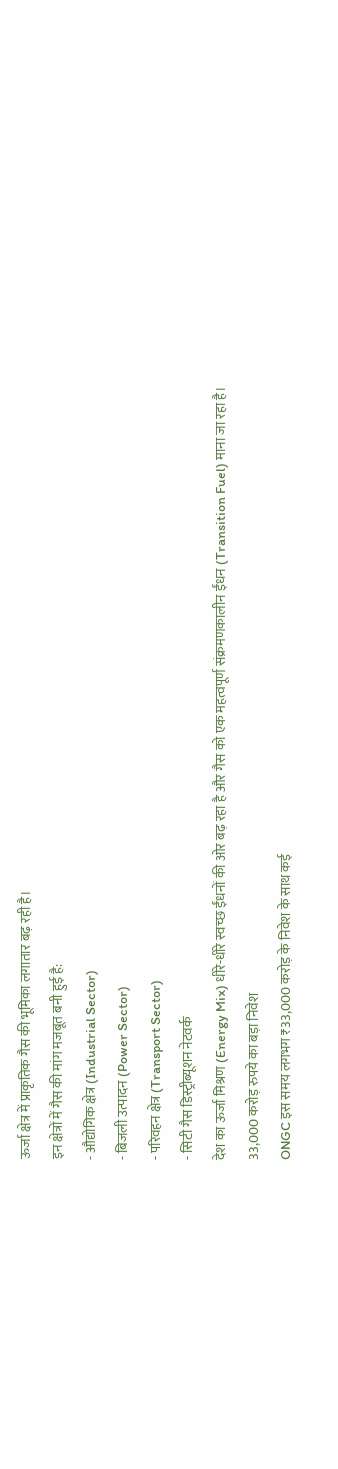ऊर्जा क्षेत्र में प्राकृतिक गैस की भूमिका लगातार बढ़ रही है।
इन क्षेत्रों में गैस की मांग मजबूत बनी हुई है:
- औद्योगिक क्षेत्र (Industrial Sector)
- बिजली उत्पादन (Power Sector)
- परिवहन क्षेत्र (Transport Sector)
- सिटी गैस डिस्ट्रीब्यूशन नेटवर्क
देश का ऊर्जा मिश्रण (Energy Mix) धीरे-धीरे स्वच्छ ईंधनों की ओर बढ़ रहा है और गैस को एक महत्वपूर्ण संक्रमणकालीन ईंधन (Transition Fuel) माना जा रहा है।
33,000 करोड़ रुपये का बड़ा निवेश
ONGC इस समय लगभग ₹33,000 करोड़ के निवेश के साथ कई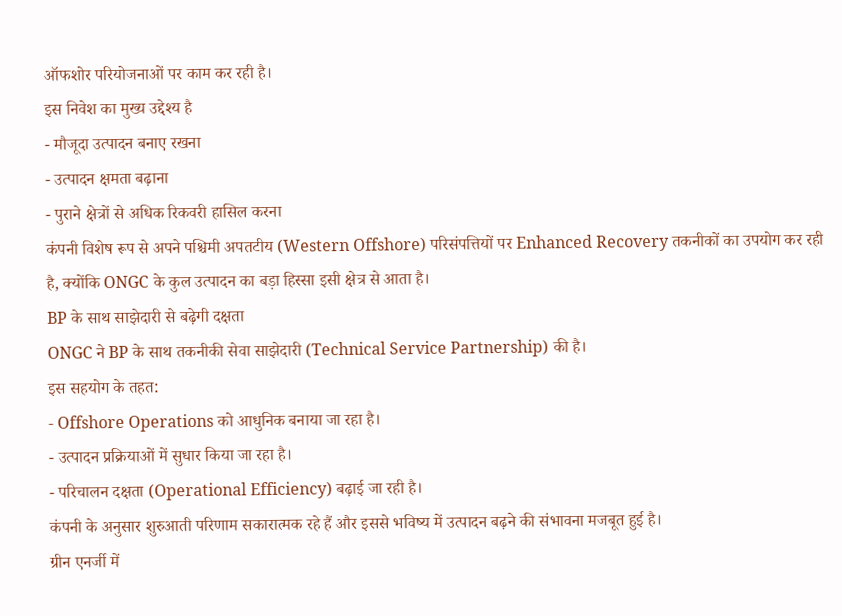ऑफशोर परियोजनाओं पर काम कर रही है।
इस निवेश का मुख्य उद्देश्य है
- मौजूदा उत्पादन बनाए रखना
- उत्पादन क्षमता बढ़ाना
- पुराने क्षेत्रों से अधिक रिकवरी हासिल करना
कंपनी विशेष रूप से अपने पश्चिमी अपतटीय (Western Offshore) परिसंपत्तियों पर Enhanced Recovery तकनीकों का उपयोग कर रही है, क्योंकि ONGC के कुल उत्पादन का बड़ा हिस्सा इसी क्षेत्र से आता है।
BP के साथ साझेदारी से बढ़ेगी दक्षता
ONGC ने BP के साथ तकनीकी सेवा साझेदारी (Technical Service Partnership) की है।
इस सहयोग के तहत:
- Offshore Operations को आधुनिक बनाया जा रहा है।
- उत्पादन प्रक्रियाओं में सुधार किया जा रहा है।
- परिचालन दक्षता (Operational Efficiency) बढ़ाई जा रही है।
कंपनी के अनुसार शुरुआती परिणाम सकारात्मक रहे हैं और इससे भविष्य में उत्पादन बढ़ने की संभावना मजबूत हुई है।
ग्रीन एनर्जी में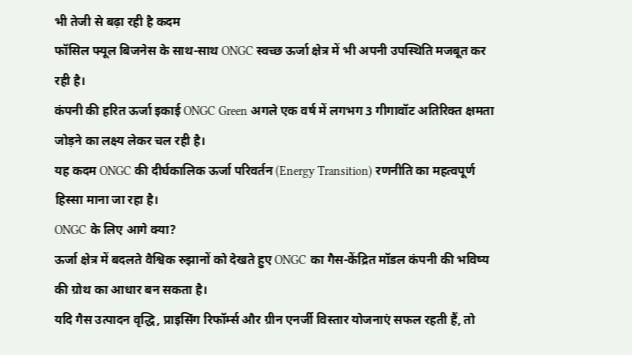भी तेजी से बढ़ा रही है कदम
फॉसिल फ्यूल बिजनेस के साथ-साथ ONGC स्वच्छ ऊर्जा क्षेत्र में भी अपनी उपस्थिति मजबूत कर रही है।
कंपनी की हरित ऊर्जा इकाई ONGC Green अगले एक वर्ष में लगभग 3 गीगावॉट अतिरिक्त क्षमता जोड़ने का लक्ष्य लेकर चल रही है।
यह कदम ONGC की दीर्घकालिक ऊर्जा परिवर्तन (Energy Transition) रणनीति का महत्वपूर्ण हिस्सा माना जा रहा है।
ONGC के लिए आगे क्या?
ऊर्जा क्षेत्र में बदलते वैश्विक रुझानों को देखते हुए ONGC का गैस-केंद्रित मॉडल कंपनी की भविष्य की ग्रोथ का आधार बन सकता है।
यदि गैस उत्पादन वृद्धि, प्राइसिंग रिफॉर्म्स और ग्रीन एनर्जी विस्तार योजनाएं सफल रहती हैं, तो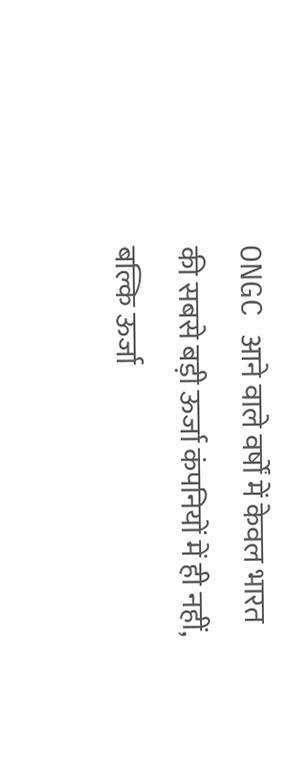ONGC आने वाले वर्षों में केवल भारत की सबसे बड़ी ऊर्जा कंपनियों में ही नहीं, बल्कि ऊर्जा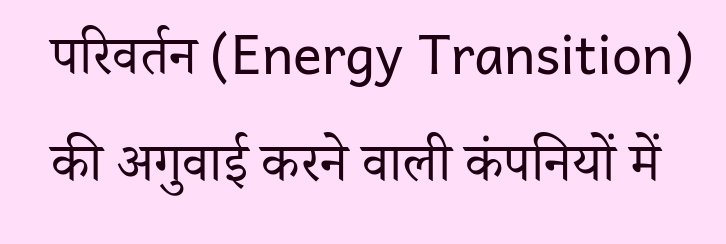परिवर्तन (Energy Transition) की अगुवाई करने वाली कंपनियों में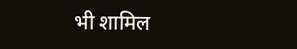भी शामिल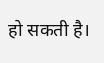हो सकती है।